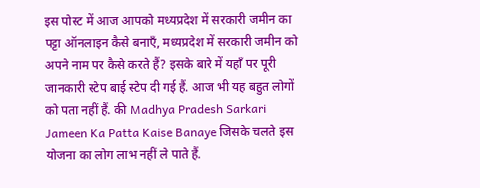इस पोस्ट में आज आपको मध्यप्रदेश में सरकारी जमीन का पट्टा ऑनलाइन कैसे बनाएँ, मध्यप्रदेश में सरकारी जमीन को अपने नाम पर कैसे करते हैं? इसके बारे में यहाँ पर पूरी जानकारी स्टेप बाई स्टेप दी गई हैं. आज भी यह बहुत लोगों को पता नहीं हैं. की Madhya Pradesh Sarkari Jameen Ka Patta Kaise Banaye जिसके चलते इस योजना का लोग लाभ नहीं ले पाते हैं.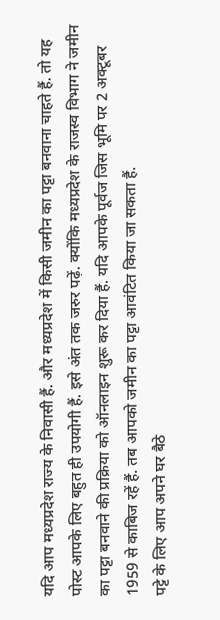यदि आप मध्यप्रदेश राज्य के निवासी हैं. और मध्यप्रदेश में किसी जमीन का पट्टा बनवाना चाहते हैं. तो यह पोस्ट आपके लिए बहुत ही उपयोगी हैं. इसे अंत तक जरुर पढ़ें. क्योंकि मध्यप्रदेश के राजस्व विभाग ने जमीन का पट्टा बनवाने की प्रक्रिया को ऑनलाइन शुरू कर दिया हैं. यदि आपके पूर्वज जिस भूमि पर 2 अक्टूबर 1959 से काबिज रहें हैं. तब आपको जमीन का पट्टा आवंटित किया जा सकता हैं.
पट्टे के लिए आप अपने घर बैठे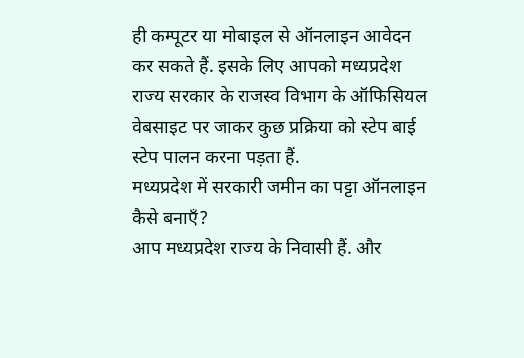ही कम्पूटर या मोबाइल से ऑनलाइन आवेदन कर सकते हैं. इसके लिए आपको मध्यप्रदेश राज्य सरकार के राजस्व विभाग के ऑफिसियल वेबसाइट पर जाकर कुछ प्रक्रिया को स्टेप बाई स्टेप पालन करना पड़ता हैं.
मध्यप्रदेश में सरकारी जमीन का पट्टा ऑनलाइन कैसे बनाएँ?
आप मध्यप्रदेश राज्य के निवासी हैं. और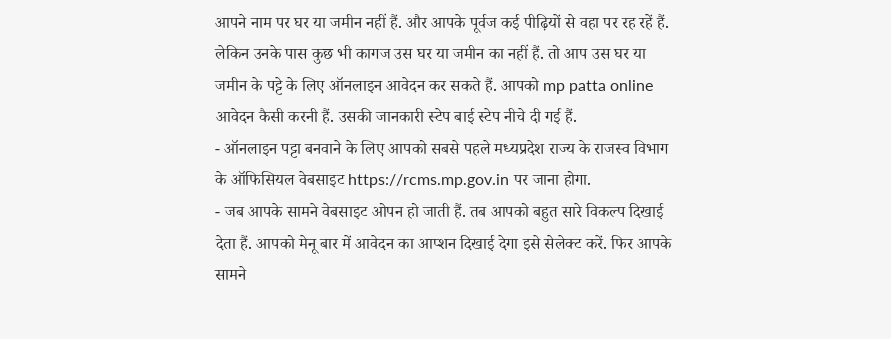आपने नाम पर घर या जमीन नहीं हैं. और आपके पूर्वज कई पीढ़ियों से वहा पर रह रहें हैं. लेकिन उनके पास कुछ भी कागज उस घर या जमीन का नहीं हैं. तो आप उस घर या जमीन के पट्टे के लिए ऑनलाइन आवेदन कर सकते हैं. आपको mp patta online आवेदन कैसी करनी हैं. उसकी जानकारी स्टेप बाई स्टेप नीचे दी गई हैं.
- ऑनलाइन पट्टा बनवाने के लिए आपको सबसे पहले मध्यप्रदेश राज्य के राजस्व विभाग के ऑफिसियल वेबसाइट https://rcms.mp.gov.in पर जाना होगा.
- जब आपके सामने वेबसाइट ओपन हो जाती हैं. तब आपको बहुत सारे विकल्प दिखाई देता हैं. आपको मेनू बार में आवेदन का आप्शन दिखाई देगा इसे सेलेक्ट करें. फिर आपके सामने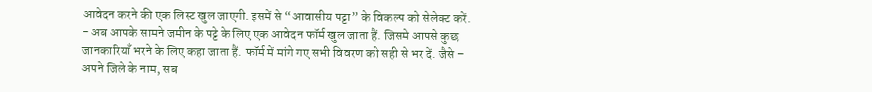आवेदन करने की एक लिस्ट खुल जाएगी. इसमें से “आवासीय पट्टा” के विकल्प को सेलेक्ट करें.
- अब आपके सामने जमीन के पट्टे के लिए एक आवेदन फॉर्म खुल जाता हैं. जिसमे आपसे कुछ जानकारियाँ भरने के लिए कहा जाता हैं. फॉर्म में मांगे गए सभी विवरण को सही से भर दें. जैसे – अपने जिले के नाम, सब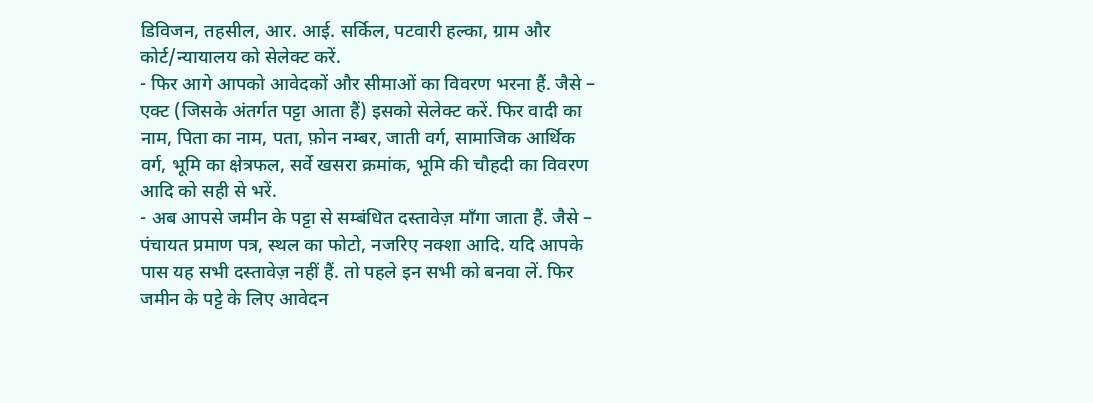डिविजन, तहसील, आर. आई. सर्किल, पटवारी हल्का, ग्राम और कोर्ट/न्यायालय को सेलेक्ट करें.
- फिर आगे आपको आवेदकों और सीमाओं का विवरण भरना हैं. जैसे – एक्ट (जिसके अंतर्गत पट्टा आता हैं) इसको सेलेक्ट करें. फिर वादी का नाम, पिता का नाम, पता, फ़ोन नम्बर, जाती वर्ग, सामाजिक आर्थिक वर्ग, भूमि का क्षेत्रफल, सर्वे खसरा क्रमांक, भूमि की चौहदी का विवरण आदि को सही से भरें.
- अब आपसे जमीन के पट्टा से सम्बंधित दस्तावेज़ माँगा जाता हैं. जैसे – पंचायत प्रमाण पत्र, स्थल का फोटो, नजरिए नक्शा आदि. यदि आपके पास यह सभी दस्तावेज़ नहीं हैं. तो पहले इन सभी को बनवा लें. फिर जमीन के पट्टे के लिए आवेदन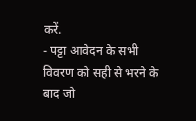करें.
- पट्टा आवेदन के सभी विवरण को सही से भरने के बाद जो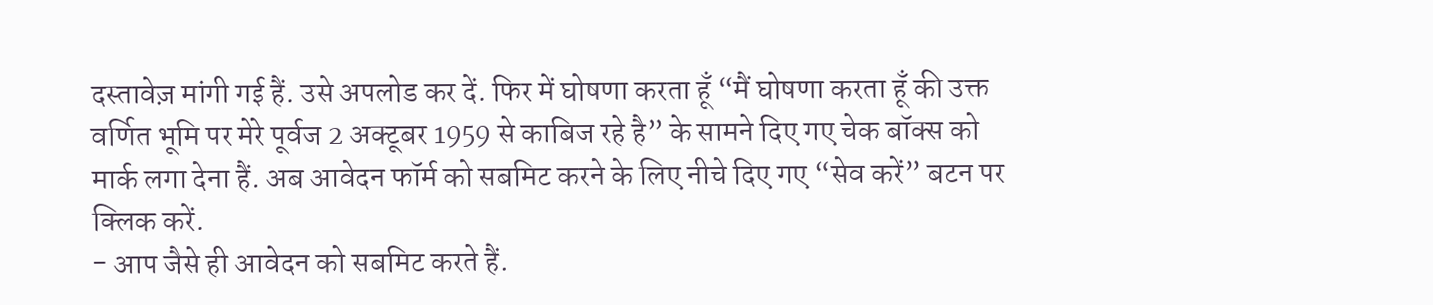दस्तावेज़ मांगी गई हैं. उसे अपलोड कर दें. फिर में घोषणा करता हूँ “मैं घोषणा करता हूँ की उक्त वर्णित भूमि पर मेरे पूर्वज 2 अक्टूबर 1959 से काबिज रहे है” के सामने दिए गए चेक बॉक्स को मार्क लगा देना हैं. अब आवेदन फॉर्म को सबमिट करने के लिए नीचे दिए गए “सेव करें” बटन पर क्लिक करें.
- आप जैसे ही आवेदन को सबमिट करते हैं.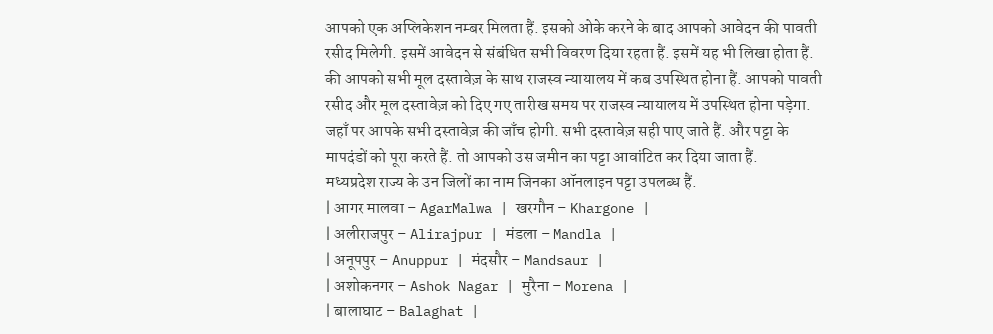आपको एक अप्लिकेशन नम्बर मिलता हैं. इसको ओके करने के बाद आपको आवेदन की पावती रसीद मिलेगी. इसमें आवेदन से संबंधित सभी विवरण दिया रहता हैं. इसमें यह भी लिखा होता हैं. की आपको सभी मूल दस्तावेज़ के साथ राजस्व न्यायालय में कब उपस्थित होना हैं. आपको पावती रसीद और मूल दस्तावेज़ को दिए गए तारीख समय पर राजस्व न्यायालय में उपस्थित होना पड़ेगा. जहाँ पर आपके सभी दस्तावेज़ की जाँच होगी. सभी दस्तावेज़ सही पाए जाते हैं. और पट्टा के मापदंडों को पूरा करते हैं. तो आपको उस जमीन का पट्टा आवांटित कर दिया जाता हैं.
मध्यप्रदेश राज्य के उन जिलों का नाम जिनका ऑनलाइन पट्टा उपलब्ध हैं.
| आगर मालवा – AgarMalwa | खरगौन – Khargone |
| अलीराजपुर – Alirajpur | मंडला – Mandla |
| अनूपपुर – Anuppur | मंदसौर – Mandsaur |
| अशोकनगर – Ashok Nagar | मुरैना – Morena |
| बालाघाट – Balaghat |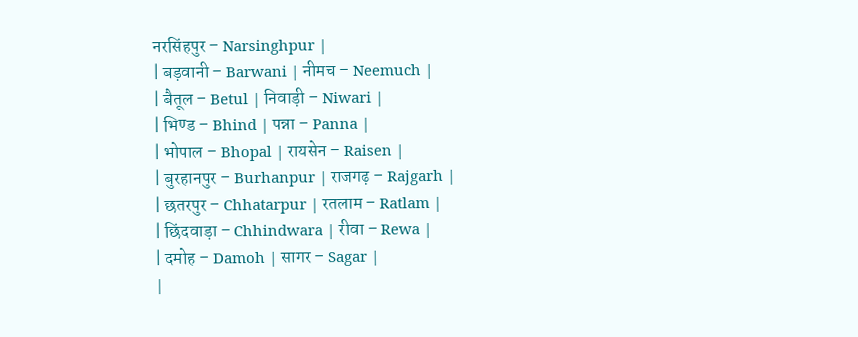नरसिंहपुर – Narsinghpur |
| बड़वानी – Barwani | नीमच – Neemuch |
| बैतूल – Betul | निवाड़ी – Niwari |
| भिण्ड – Bhind | पन्ना – Panna |
| भोपाल – Bhopal | रायसेन – Raisen |
| बुरहानपुर – Burhanpur | राजगढ़ – Rajgarh |
| छतरपुर – Chhatarpur | रतलाम – Ratlam |
| छिंदवाड़ा – Chhindwara | रीवा – Rewa |
| दमोह – Damoh | सागर – Sagar |
|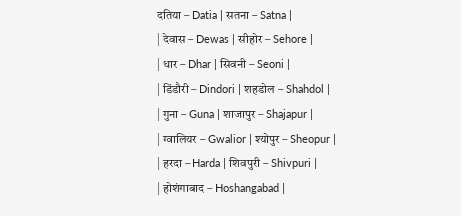दतिया – Datia | सतना – Satna |
| देवास – Dewas | सीहोर – Sehore |
| धार – Dhar | सिवनी – Seoni |
| डिंडौरी – Dindori | शहडोल – Shahdol |
| गुना – Guna | शाजापुर – Shajapur |
| ग्वालियर – Gwalior | श्योपुर – Sheopur |
| हरदा – Harda | शिवपुरी – Shivpuri |
| होशंगाबाद – Hoshangabad |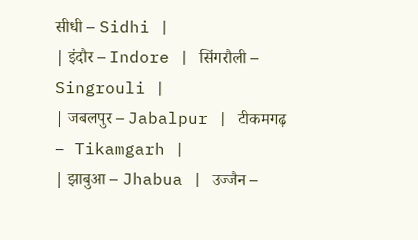सीधी – Sidhi |
| इंदौर – Indore | सिंगरौली – Singrouli |
| जबलपुर – Jabalpur | टीकमगढ़ – Tikamgarh |
| झाबुआ – Jhabua | उज्जैन –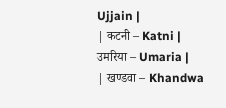Ujjain |
| कटनी – Katni | उमरिया – Umaria |
| खण्डवा – Khandwa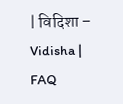| विदिशा – Vidisha |
FAQ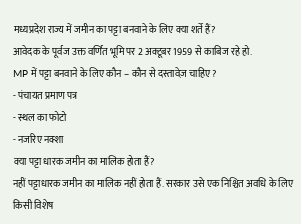मध्यप्रदेश राज्य में जमीन का पट्टा बनवाने के लिए क्या शर्ते हैं?
आवेदक के पूर्वज उक्त वर्णित भूमि पर 2 अक्टूबर 1959 से काबिज रहे हो.
MP में पट्टा बनवाने के लिए कौन – कौन से दस्तावेज़ चाहिए?
- पंचायत प्रमाण पत्र
- स्थल का फोटो
- नजरिए नक्शा
क्या पट्टा धारक जमीन का मालिक होता हैं?
नहीं पट्टाधारक जमीन का मालिक नहीं होता हैं. सरकार उसे एक निश्चित अवधि के लिए किसी विशेष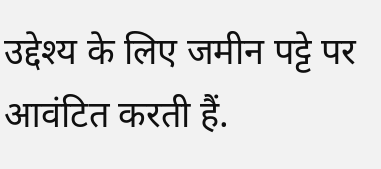उद्देश्य के लिए जमीन पट्टे पर आवंटित करती हैं.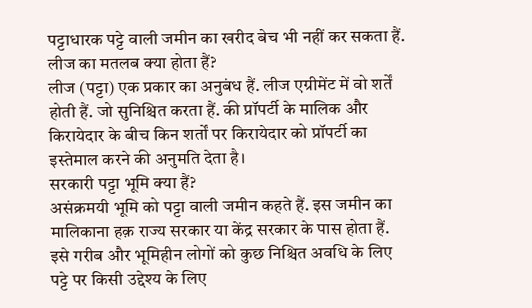पट्टाधारक पट्टे वाली जमीन का खरीद बेच भी नहीं कर सकता हैं.
लीज का मतलब क्या होता हैं?
लीज (पट्टा) एक प्रकार का अनुबंध हैं. लीज एग्रीमेंट में वो शर्तें होती हैं. जो सुनिश्चित करता हैं. की प्रॉपर्टी के मालिक और किरायेदार के बीच किन शर्तों पर किरायेदार को प्रॉपर्टी का इस्तेमाल करने की अनुमति देता है।
सरकारी पट्टा भूमि क्या हैं?
असंक्रमयी भूमि को पट्टा वाली जमीन कहते हैं. इस जमीन का मालिकाना हक़ राज्य सरकार या केंद्र सरकार के पास होता हैं. इसे गरीब और भूमिहीन लोगों को कुछ निश्चित अवधि के लिए पट्टे पर किसी उद्देश्य के लिए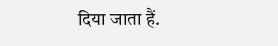दिया जाता हैं.